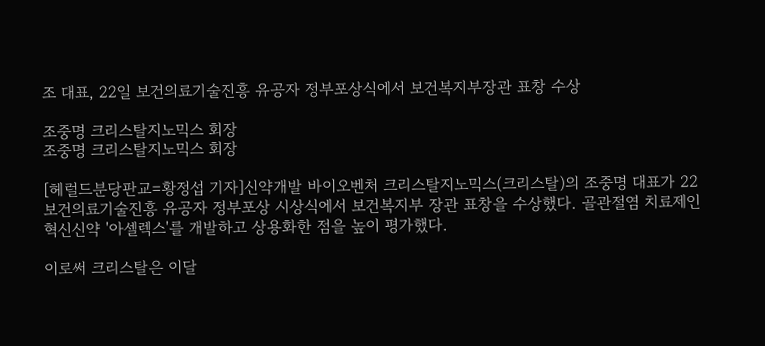조 대표, 22일 보건의료기술진흥 유공자 정부포상식에서 보건복지부장관 표창 수상

조중명 크리스탈지노믹스 회장
조중명 크리스탈지노믹스 회장

[헤럴드분당판교=황정섭 기자]신약개발 바이오벤처 크리스탈지노믹스(크리스탈)의 조중명 대표가 22 보건의료기술진흥 유공자 정부포상 시상식에서 보건복지부 장관 표창을 수상했다. 골관절염 치료제인 혁신신약 '아셀렉스'를 개발하고 상용화한 점을 높이 평가했다.

이로써 크리스탈은 이달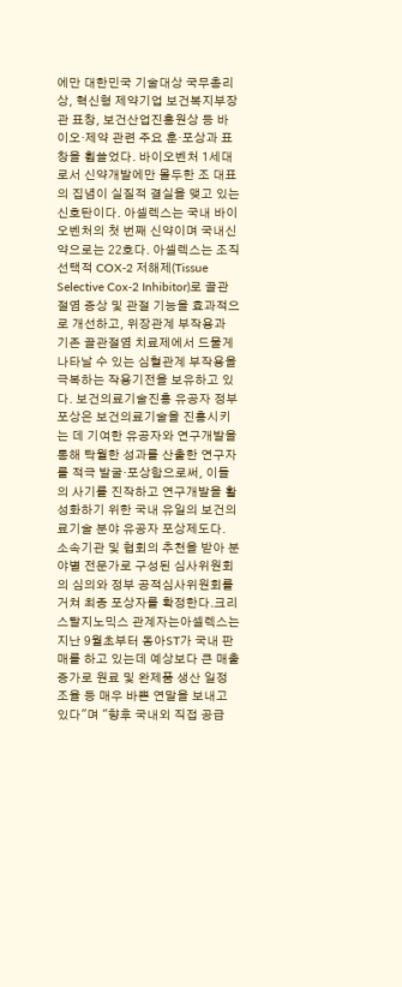에만 대한민국 기술대상 국무총리상, 혁신형 제약기업 보건복지부장관 표창, 보건산업진흥원상 등 바이오·제약 관련 주요 훈·포상과 표창을 휩쓸었다. 바이오벤처 1세대로서 신약개발에만 몰두한 조 대표의 집념이 실질적 결실을 맺고 있는 신호탄이다. 아셀렉스는 국내 바이오벤처의 첫 번째 신약이며 국내신약으로는 22호다. 아셀렉스는 조직 선택적 COX-2 저해제(Tissue Selective Cox-2 Inhibitor)로 골관절염 증상 및 관절 기능을 효과적으로 개선하고, 위장관계 부작용과 기존 골관절염 치료제에서 드물게 나타날 수 있는 심혈관계 부작용을 극복하는 작용기전을 보유하고 있다. 보건의료기술진흥 유공자 정부포상은 보건의료기술을 진흥시키는 데 기여한 유공자와 연구개발을 통해 탁월한 성과를 산출한 연구자를 적극 발굴·포상함으로써, 이들의 사기를 진작하고 연구개발을 활성화하기 위한 국내 유일의 보건의료기술 분야 유공자 포상제도다. 소속기관 및 협회의 추천을 받아 분야별 전문가로 구성된 심사위원회의 심의와 정부 공적심사위원회를 거쳐 최종 포상자를 확정한다.크리스탈지노믹스 관계자는아셀렉스는 지난 9월초부터 동아ST가 국내 판매를 하고 있는데 예상보다 큰 매출 증가로 원료 및 완제품 생산 일정 조율 등 매우 바쁜 연말을 보내고 있다"며 "향후 국내외 직접 공급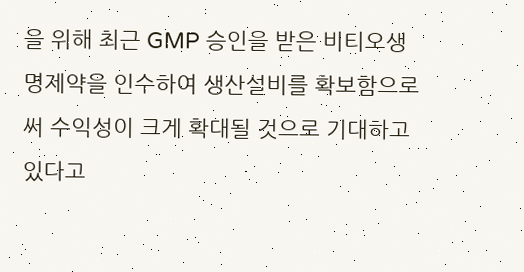을 위해 최근 GMP 승인을 받은 비티오생명제약을 인수하여 생산설비를 확보함으로써 수익성이 크게 확대될 것으로 기대하고 있다고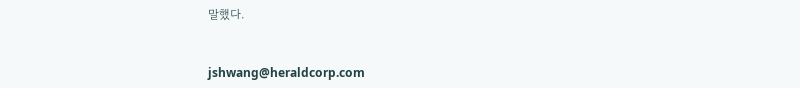말했다.


jshwang@heraldcorp.com